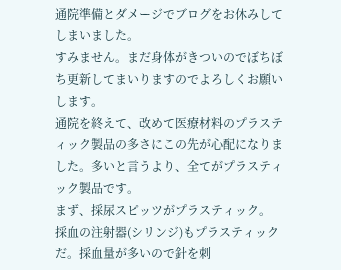通院準備とダメージでブログをお休みしてしまいました。
すみません。まだ身体がきついのでぼちぼち更新してまいりますのでよろしくお願いします。
通院を終えて、改めて医療材料のプラスティック製品の多さにこの先が心配になりました。多いと言うより、全てがプラスティック製品です。
まず、採尿スピッツがプラスティック。
採血の注射器(シリンジ)もプラスティックだ。採血量が多いので針を刺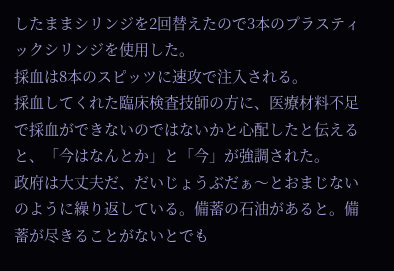したままシリンジを2回替えたので3本のプラスティックシリンジを使用した。
採血は8本のスピッツに速攻で注入される。
採血してくれた臨床検査技師の方に、医療材料不足で採血ができないのではないかと心配したと伝えると、「今はなんとか」と「今」が強調された。
政府は大丈夫だ、だいじょうぶだぁ〜とおまじないのように繰り返している。備蓄の石油があると。備蓄が尽きることがないとでも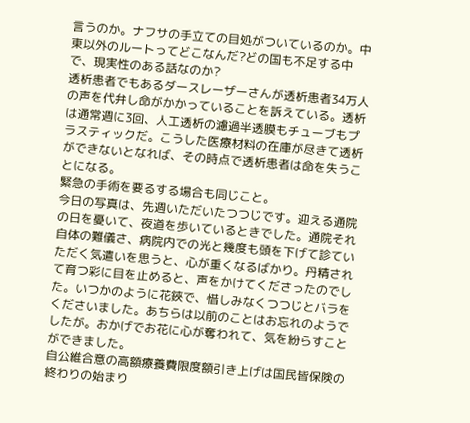言うのか。ナフサの手立ての目処がついているのか。中東以外のルートってどこなんだ?どの国も不足する中で、現実性のある話なのか?
透析患者でもあるダースレーザーさんが透析患者34万人の声を代弁し命がかかっていることを訴えている。透析は通常週に3回、人工透析の濾過半透膜もチューブもプラスティックだ。こうした医療材料の在庫が尽きて透析ができないとなれば、その時点で透析患者は命を失うことになる。
緊急の手術を要るする場合も同じこと。
今日の写真は、先週いただいたつつじです。迎える通院の日を憂いて、夜道を歩いているときでした。通院それ自体の難儀さ、病院内での光と幾度も頭を下げて診ていただく気遣いを思うと、心が重くなるばかり。丹精されて育つ彩に目を止めると、声をかけてくださったのでした。いつかのように花鋏で、惜しみなくつつじとバラをくださいました。あちらは以前のことはお忘れのようでしたが。おかげでお花に心が奪われて、気を紛らすことができました。
自公維合意の高額療養費限度額引き上げは国民皆保険の終わりの始まり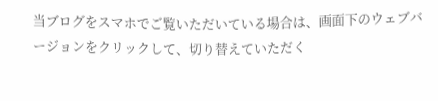当ブログをスマホでご覧いただいている場合は、画面下のウェブバージョンをクリックして、切り替えていただく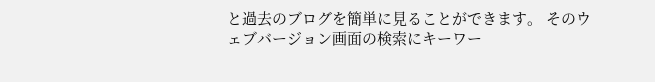と過去のブログを簡単に見ることができます。 そのウェブバージョン画面の検索にキーワー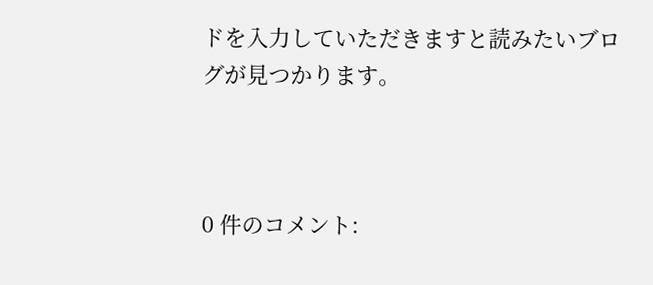ドを入力していただきますと読みたいブログが見つかります。



0 件のコメント: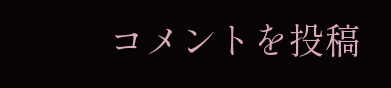コメントを投稿